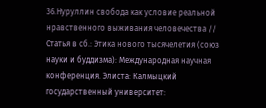36.Нуруллин свобода как условие реальной нравственного выживания человечества // Статья в сб.: Этика нового тысячелетия (союз науки и буддизма): Международная научная конференция. Элиста: Калмыцкий государственный университет: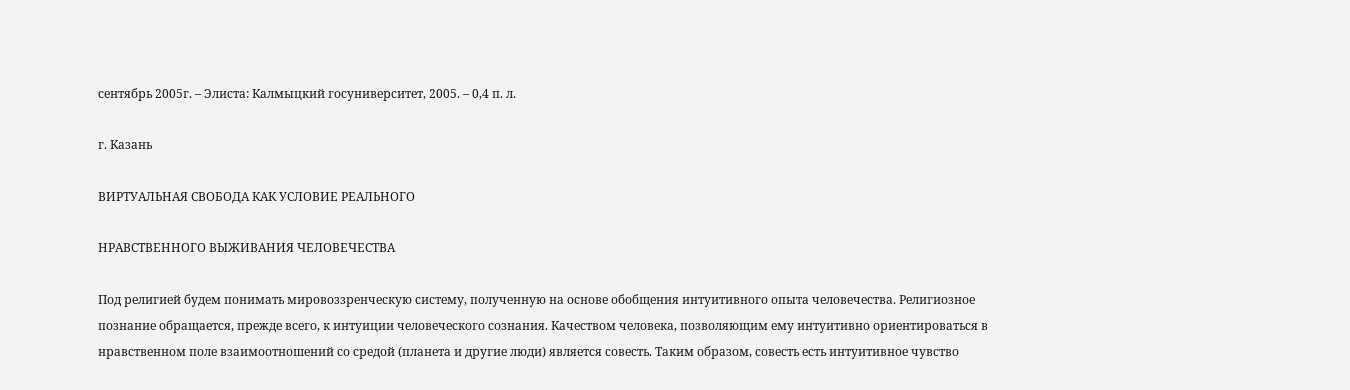сентябрь 2005г. – Элиста: Калмыцкий госуниверситет, 2005. – 0,4 п. л.

г. Казань

ВИРТУАЛЬНАЯ СВОБОДА КАК УСЛОВИЕ РЕАЛЬНОГО

НРАВСТВЕННОГО ВЫЖИВАНИЯ ЧЕЛОВЕЧЕСТВА

Под религией будем понимать мировоззренческую систему, полученную на основе обобщения интуитивного опыта человечества. Религиозное познание обращается, прежде всего, к интуиции человеческого сознания. Качеством человека, позволяющим ему интуитивно ориентироваться в нравственном поле взаимоотношений со средой (планета и другие люди) является совесть. Таким образом, совесть есть интуитивное чувство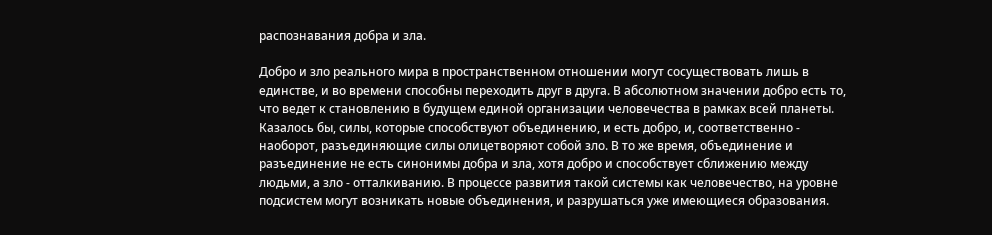распознавания добра и зла.

Добро и зло реального мира в пространственном отношении могут сосуществовать лишь в единстве, и во времени способны переходить друг в друга. В абсолютном значении добро есть то, что ведет к становлению в будущем единой организации человечества в рамках всей планеты. Казалось бы, силы, которые способствуют объединению, и есть добро, и, соответственно - наоборот, разъединяющие силы олицетворяют собой зло. В то же время, объединение и разъединение не есть синонимы добра и зла, хотя добро и способствует сближению между людьми, а зло - отталкиванию. В процессе развития такой системы как человечество, на уровне подсистем могут возникать новые объединения, и разрушаться уже имеющиеся образования.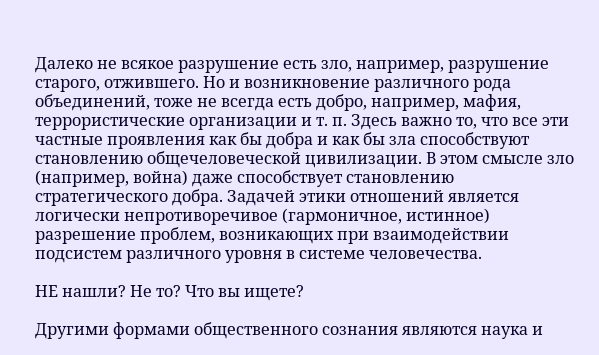Далеко не всякое разрушение есть зло, например, разрушение старого, отжившего. Но и возникновение различного рода объединений, тоже не всегда есть добро, например, мафия, террористические организации и т. п. Здесь важно то, что все эти частные проявления как бы добра и как бы зла способствуют становлению общечеловеческой цивилизации. В этом смысле зло (например, война) даже способствует становлению стратегического добра. Задачей этики отношений является логически непротиворечивое (гармоничное, истинное) разрешение проблем, возникающих при взаимодействии подсистем различного уровня в системе человечества.

НЕ нашли? Не то? Что вы ищете?

Другими формами общественного сознания являются наука и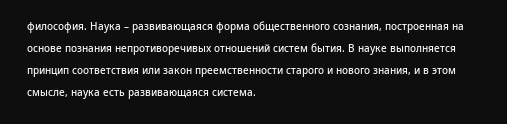философия. Наука – развивающаяся форма общественного сознания, построенная на основе познания непротиворечивых отношений систем бытия. В науке выполняется принцип соответствия или закон преемственности старого и нового знания, и в этом смысле, наука есть развивающаяся система.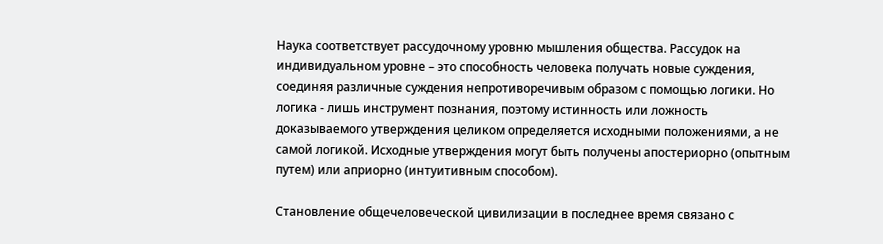Наука соответствует рассудочному уровню мышления общества. Рассудок на индивидуальном уровне – это способность человека получать новые суждения, соединяя различные суждения непротиворечивым образом с помощью логики. Но логика - лишь инструмент познания, поэтому истинность или ложность доказываемого утверждения целиком определяется исходными положениями, а не самой логикой. Исходные утверждения могут быть получены апостериорно (опытным путем) или априорно (интуитивным способом).

Становление общечеловеческой цивилизации в последнее время связано с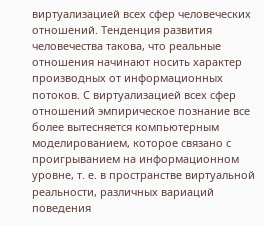виртуализацией всех сфер человеческих отношений. Тенденция развития человечества такова, что реальные отношения начинают носить характер производных от информационных потоков. С виртуализацией всех сфер отношений эмпирическое познание все более вытесняется компьютерным моделированием, которое связано с проигрыванием на информационном уровне, т. е. в пространстве виртуальной реальности, различных вариаций поведения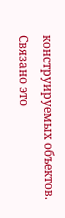конструируемых объектов. Связано это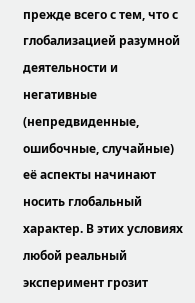прежде всего с тем, что с глобализацией разумной деятельности и негативные (непредвиденные, ошибочные, случайные) её аспекты начинают носить глобальный характер. В этих условиях любой реальный эксперимент грозит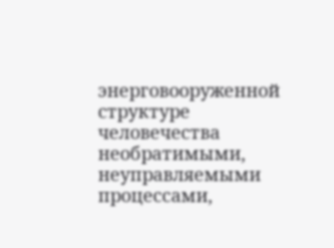энерговооруженной структуре человечества необратимыми, неуправляемыми процессами,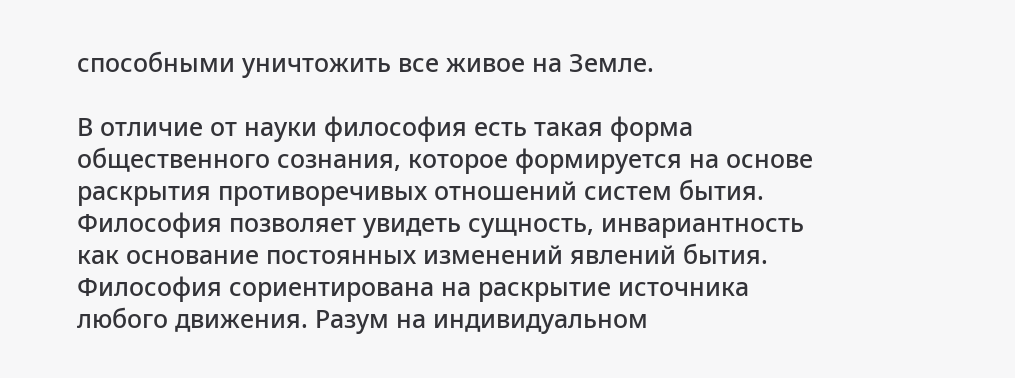способными уничтожить все живое на Земле.

В отличие от науки философия есть такая форма общественного сознания, которое формируется на основе раскрытия противоречивых отношений систем бытия. Философия позволяет увидеть сущность, инвариантность как основание постоянных изменений явлений бытия. Философия сориентирована на раскрытие источника любого движения. Разум на индивидуальном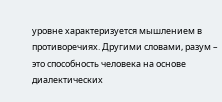уровне характеризуется мышлением в противоречиях. Другими словами, разум – это способность человека на основе диалектических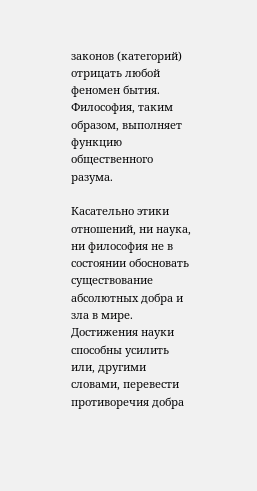законов (категорий) отрицать любой феномен бытия. Философия, таким образом, выполняет функцию общественного разума.

Касательно этики отношений, ни наука, ни философия не в состоянии обосновать существование абсолютных добра и зла в мире. Достижения науки способны усилить или, другими словами, перевести противоречия добра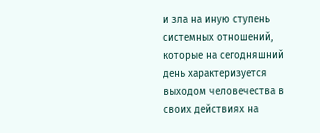и зла на иную ступень системных отношений, которые на сегодняшний день характеризуется выходом человечества в своих действиях на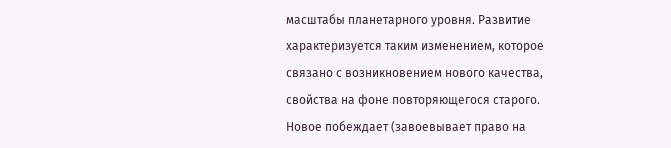масштабы планетарного уровня. Развитие характеризуется таким изменением, которое связано с возникновением нового качества, свойства на фоне повторяющегося старого. Новое побеждает (завоевывает право на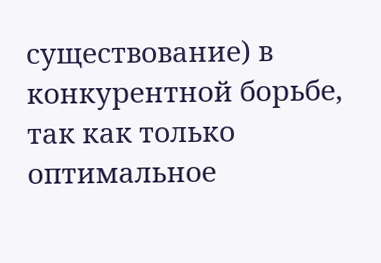существование) в конкурентной борьбе, так как только оптимальное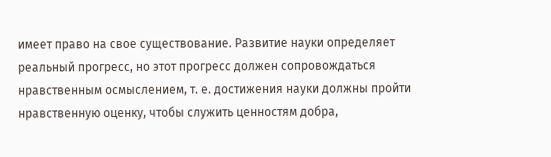имеет право на свое существование. Развитие науки определяет реальный прогресс, но этот прогресс должен сопровождаться нравственным осмыслением, т. е. достижения науки должны пройти нравственную оценку, чтобы служить ценностям добра,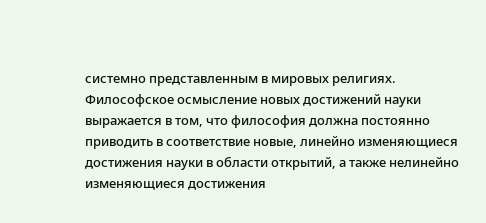системно представленным в мировых религиях. Философское осмысление новых достижений науки выражается в том, что философия должна постоянно приводить в соответствие новые, линейно изменяющиеся достижения науки в области открытий, а также нелинейно изменяющиеся достижения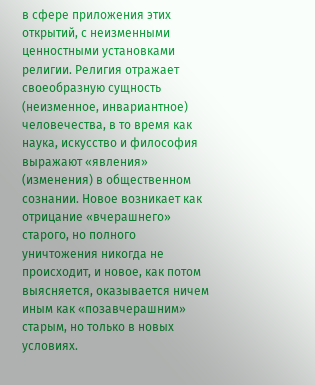в сфере приложения этих открытий, с неизменными ценностными установками религии. Религия отражает своеобразную сущность (неизменное, инвариантное) человечества, в то время как наука, искусство и философия выражают «явления» (изменения) в общественном сознании. Новое возникает как отрицание «вчерашнего» старого, но полного уничтожения никогда не происходит, и новое, как потом выясняется, оказывается ничем иным как «позавчерашним» старым, но только в новых условиях.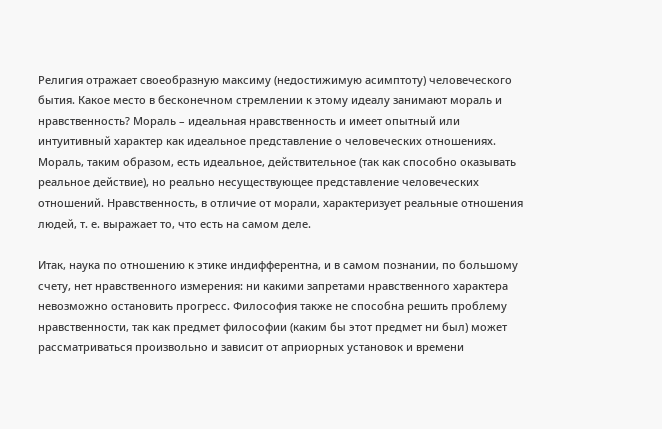Религия отражает своеобразную максиму (недостижимую асимптоту) человеческого бытия. Какое место в бесконечном стремлении к этому идеалу занимают мораль и нравственность? Мораль – идеальная нравственность и имеет опытный или интуитивный характер как идеальное представление о человеческих отношениях. Мораль, таким образом, есть идеальное, действительное (так как способно оказывать реальное действие), но реально несуществующее представление человеческих отношений. Нравственность, в отличие от морали, характеризует реальные отношения людей, т. е. выражает то, что есть на самом деле.

Итак, наука по отношению к этике индифферентна, и в самом познании, по большому счету, нет нравственного измерения: ни какими запретами нравственного характера невозможно остановить прогресс. Философия также не способна решить проблему нравственности, так как предмет философии (каким бы этот предмет ни был) может рассматриваться произвольно и зависит от априорных установок и времени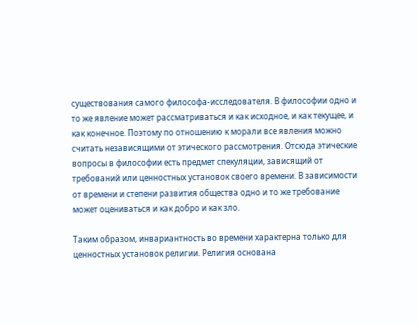существования самого философа-исследователя. В философии одно и то же явление может рассматриваться и как исходное, и как текущее, и как конечное. Поэтому по отношению к морали все явления можно считать независящими от этического рассмотрения. Отсюда этические вопросы в философии есть предмет спекуляции, зависящий от требований или ценностных установок своего времени. В зависимости от времени и степени развития общества одно и то же требование может оцениваться и как добро и как зло.

Таким образом, инвариантность во времени характерна только для ценностных установок религии. Религия основана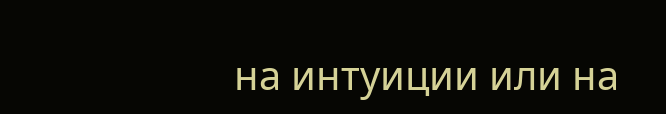на интуиции или на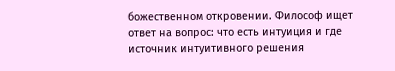божественном откровении. Философ ищет ответ на вопрос: что есть интуиция и где источник интуитивного решения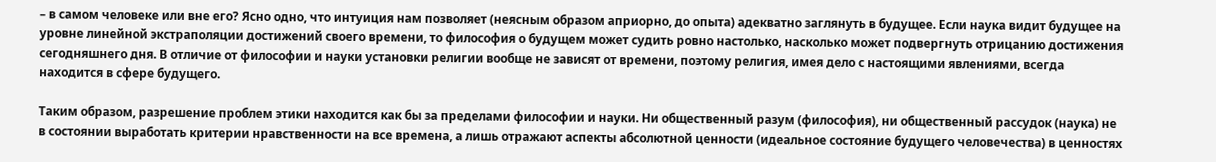– в самом человеке или вне его? Ясно одно, что интуиция нам позволяет (неясным образом априорно, до опыта) адекватно заглянуть в будущее. Если наука видит будущее на уровне линейной экстраполяции достижений своего времени, то философия о будущем может судить ровно настолько, насколько может подвергнуть отрицанию достижения сегодняшнего дня. В отличие от философии и науки установки религии вообще не зависят от времени, поэтому религия, имея дело с настоящими явлениями, всегда находится в сфере будущего.

Таким образом, разрешение проблем этики находится как бы за пределами философии и науки. Ни общественный разум (философия), ни общественный рассудок (наука) не в состоянии выработать критерии нравственности на все времена, а лишь отражают аспекты абсолютной ценности (идеальное состояние будущего человечества) в ценностях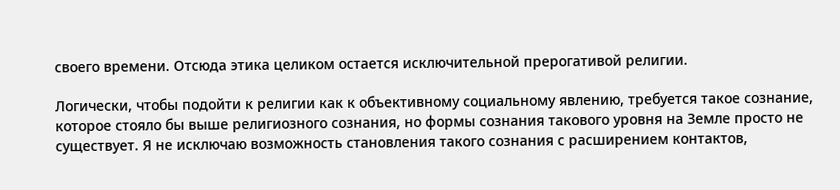своего времени. Отсюда этика целиком остается исключительной прерогативой религии.

Логически, чтобы подойти к религии как к объективному социальному явлению, требуется такое сознание, которое стояло бы выше религиозного сознания, но формы сознания такового уровня на Земле просто не существует. Я не исключаю возможность становления такого сознания с расширением контактов,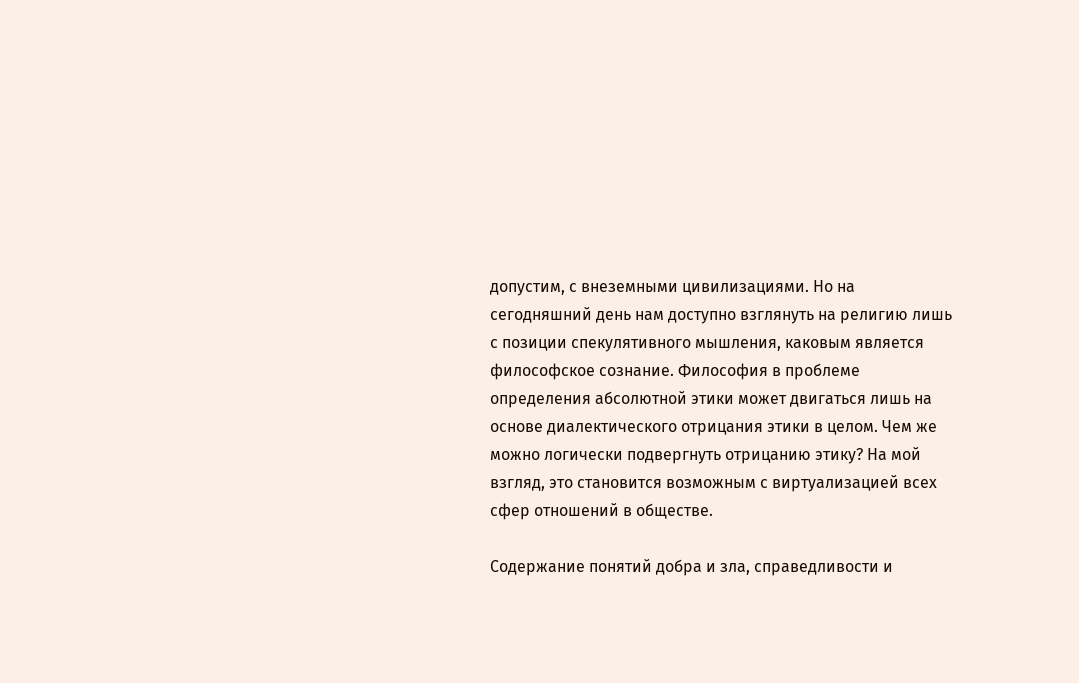допустим, с внеземными цивилизациями. Но на сегодняшний день нам доступно взглянуть на религию лишь с позиции спекулятивного мышления, каковым является философское сознание. Философия в проблеме определения абсолютной этики может двигаться лишь на основе диалектического отрицания этики в целом. Чем же можно логически подвергнуть отрицанию этику? На мой взгляд, это становится возможным с виртуализацией всех сфер отношений в обществе.

Содержание понятий добра и зла, справедливости и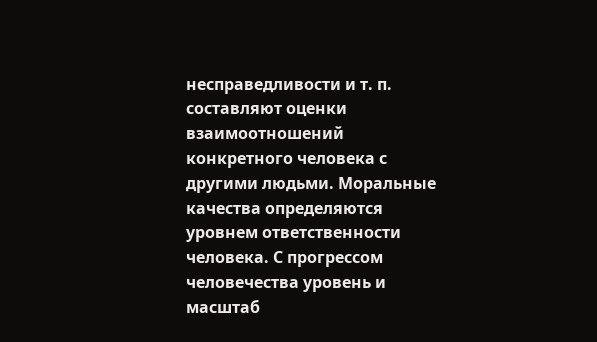несправедливости и т. п. составляют оценки взаимоотношений конкретного человека с другими людьми. Моральные качества определяются уровнем ответственности человека. С прогрессом человечества уровень и масштаб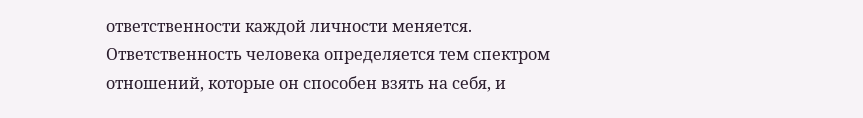ответственности каждой личности меняется. Ответственность человека определяется тем спектром отношений, которые он способен взять на себя, и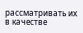рассматривать их в качестве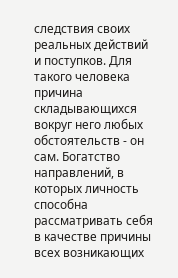следствия своих реальных действий и поступков. Для такого человека причина складывающихся вокруг него любых обстоятельств - он сам. Богатство направлений, в которых личность способна рассматривать себя в качестве причины всех возникающих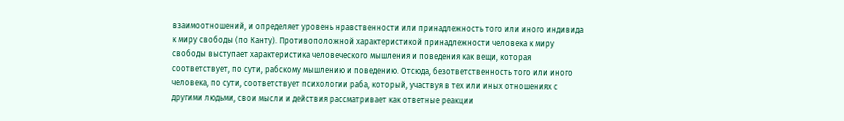взаимоотношений, и определяет уровень нравственности или принадлежность того или иного индивида к миру свободы (по Канту). Противоположной характеристикой принадлежности человека к миру свободы выступает характеристика человеческого мышления и поведения как вещи, которая соответствует, по сути, рабскому мышлению и поведению. Отсюда, безответственность того или иного человека, по сути, соответствует психологии раба, который, участвуя в тех или иных отношениях с другими людьми, свои мысли и действия рассматривает как ответные реакции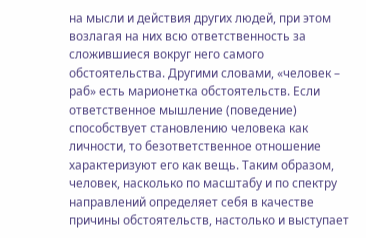на мысли и действия других людей, при этом возлагая на них всю ответственность за сложившиеся вокруг него самого обстоятельства. Другими словами, «человек – раб» есть марионетка обстоятельств. Если ответственное мышление (поведение) способствует становлению человека как личности, то безответственное отношение характеризуют его как вещь. Таким образом, человек, насколько по масштабу и по спектру направлений определяет себя в качестве причины обстоятельств, настолько и выступает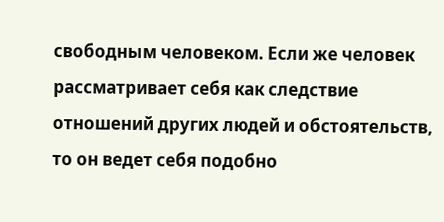свободным человеком. Если же человек рассматривает себя как следствие отношений других людей и обстоятельств, то он ведет себя подобно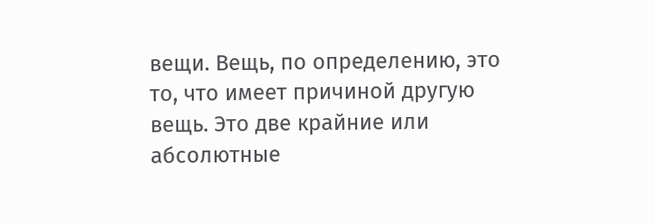вещи. Вещь, по определению, это то, что имеет причиной другую вещь. Это две крайние или абсолютные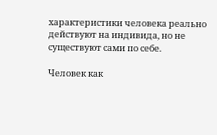характеристики человека реально действуют на индивида, но не существуют сами по себе.

Человек как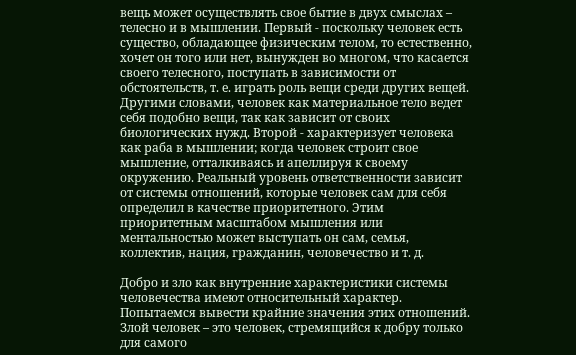вещь может осуществлять свое бытие в двух смыслах – телесно и в мышлении. Первый - поскольку человек есть существо, обладающее физическим телом, то естественно, хочет он того или нет, вынужден во многом, что касается своего телесного, поступать в зависимости от обстоятельств, т. е. играть роль вещи среди других вещей. Другими словами, человек как материальное тело ведет себя подобно вещи, так как зависит от своих биологических нужд. Второй - характеризует человека как раба в мышлении; когда человек строит свое мышление, отталкиваясь и апеллируя к своему окружению. Реальный уровень ответственности зависит от системы отношений, которые человек сам для себя определил в качестве приоритетного. Этим приоритетным масштабом мышления или ментальностью может выступать он сам, семья, коллектив, нация, гражданин, человечество и т. д.

Добро и зло как внутренние характеристики системы человечества имеют относительный характер. Попытаемся вывести крайние значения этих отношений. Злой человек – это человек, стремящийся к добру только для самого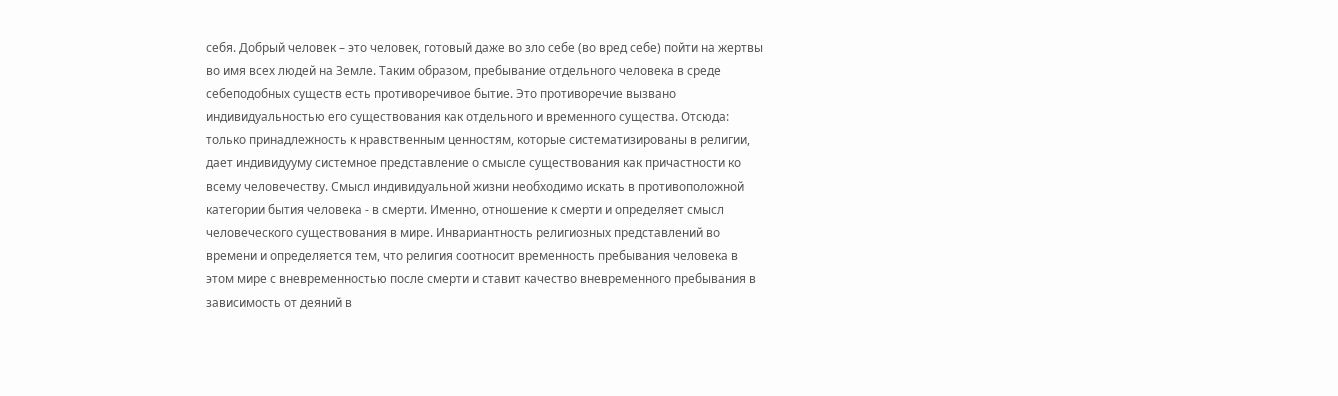себя. Добрый человек – это человек, готовый даже во зло себе (во вред себе) пойти на жертвы во имя всех людей на Земле. Таким образом, пребывание отдельного человека в среде себеподобных существ есть противоречивое бытие. Это противоречие вызвано индивидуальностью его существования как отдельного и временного существа. Отсюда: только принадлежность к нравственным ценностям, которые систематизированы в религии, дает индивидууму системное представление о смысле существования как причастности ко всему человечеству. Смысл индивидуальной жизни необходимо искать в противоположной категории бытия человека - в смерти. Именно, отношение к смерти и определяет смысл человеческого существования в мире. Инвариантность религиозных представлений во времени и определяется тем, что религия соотносит временность пребывания человека в этом мире с вневременностью после смерти и ставит качество вневременного пребывания в зависимость от деяний в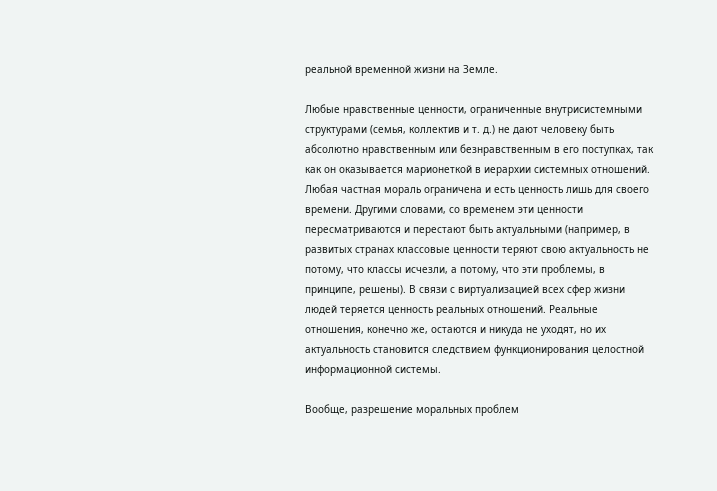реальной временной жизни на Земле.

Любые нравственные ценности, ограниченные внутрисистемными структурами (семья, коллектив и т. д.) не дают человеку быть абсолютно нравственным или безнравственным в его поступках, так как он оказывается марионеткой в иерархии системных отношений. Любая частная мораль ограничена и есть ценность лишь для своего времени. Другими словами, со временем эти ценности пересматриваются и перестают быть актуальными (например, в развитых странах классовые ценности теряют свою актуальность не потому, что классы исчезли, а потому, что эти проблемы, в принципе, решены). В связи с виртуализацией всех сфер жизни людей теряется ценность реальных отношений. Реальные отношения, конечно же, остаются и никуда не уходят, но их актуальность становится следствием функционирования целостной информационной системы.

Вообще, разрешение моральных проблем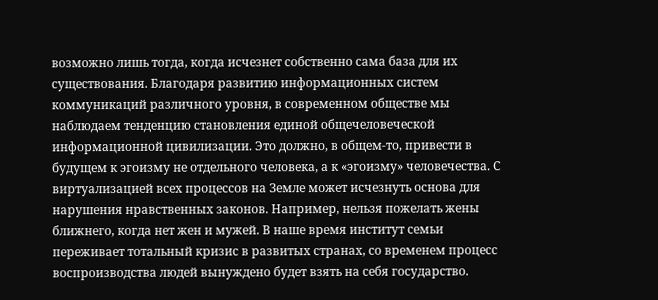возможно лишь тогда, когда исчезнет собственно сама база для их существования. Благодаря развитию информационных систем коммуникаций различного уровня, в современном обществе мы наблюдаем тенденцию становления единой общечеловеческой информационной цивилизации. Это должно, в общем-то, привести в будущем к эгоизму не отдельного человека, а к «эгоизму» человечества. С виртуализацией всех процессов на Земле может исчезнуть основа для нарушения нравственных законов. Например, нельзя пожелать жены ближнего, когда нет жен и мужей. В наше время институт семьи переживает тотальный кризис в развитых странах, со временем процесс воспроизводства людей вынуждено будет взять на себя государство.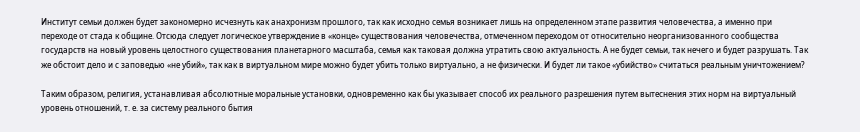Институт семьи должен будет закономерно исчезнуть как анахронизм прошлого, так как исходно семья возникает лишь на определенном этапе развития человечества, а именно при переходе от стада к общине. Отсюда следует логическое утверждение в «конце» существования человечества, отмеченном переходом от относительно неорганизованного сообщества государств на новый уровень целостного существования планетарного масштаба, семья как таковая должна утратить свою актуальность. А не будет семьи, так нечего и будет разрушать. Так же обстоит дело и с заповедью «не убий», так как в виртуальном мире можно будет убить только виртуально, а не физически. И будет ли такое «убийство» считаться реальным уничтожением?

Таким образом, религия, устанавливая абсолютные моральные установки, одновременно как бы указывает способ их реального разрешения путем вытеснения этих норм на виртуальный уровень отношений, т. е. за систему реального бытия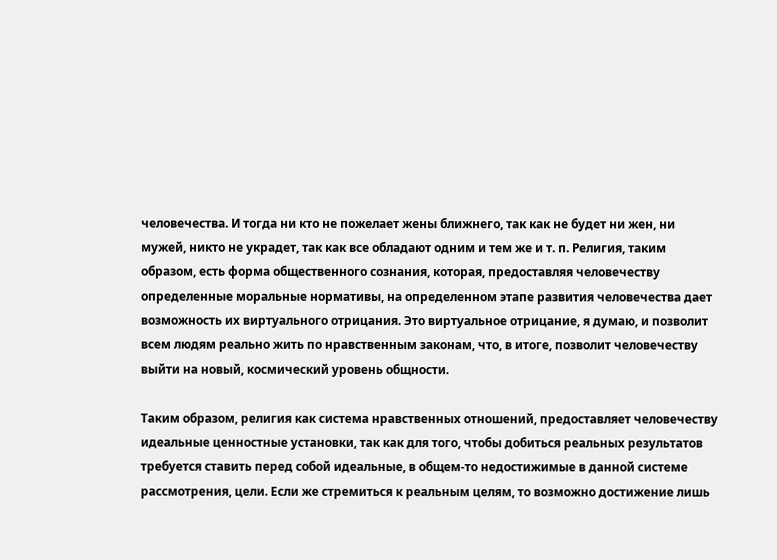человечества. И тогда ни кто не пожелает жены ближнего, так как не будет ни жен, ни мужей, никто не украдет, так как все обладают одним и тем же и т. п. Религия, таким образом, есть форма общественного сознания, которая, предоставляя человечеству определенные моральные нормативы, на определенном этапе развития человечества дает возможность их виртуального отрицания. Это виртуальное отрицание, я думаю, и позволит всем людям реально жить по нравственным законам, что, в итоге, позволит человечеству выйти на новый, космический уровень общности.

Таким образом, религия как система нравственных отношений, предоставляет человечеству идеальные ценностные установки, так как для того, чтобы добиться реальных результатов требуется ставить перед собой идеальные, в общем-то недостижимые в данной системе рассмотрения, цели. Если же стремиться к реальным целям, то возможно достижение лишь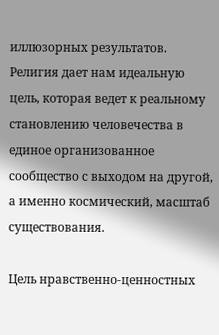иллюзорных результатов. Религия дает нам идеальную цель, которая ведет к реальному становлению человечества в единое организованное сообщество с выходом на другой, а именно космический, масштаб существования.

Цель нравственно-ценностных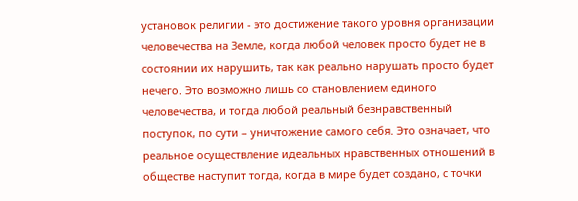установок религии - это достижение такого уровня организации человечества на Земле, когда любой человек просто будет не в состоянии их нарушить, так как реально нарушать просто будет нечего. Это возможно лишь со становлением единого человечества, и тогда любой реальный безнравственный поступок, по сути – уничтожение самого себя. Это означает, что реальное осуществление идеальных нравственных отношений в обществе наступит тогда, когда в мире будет создано, с точки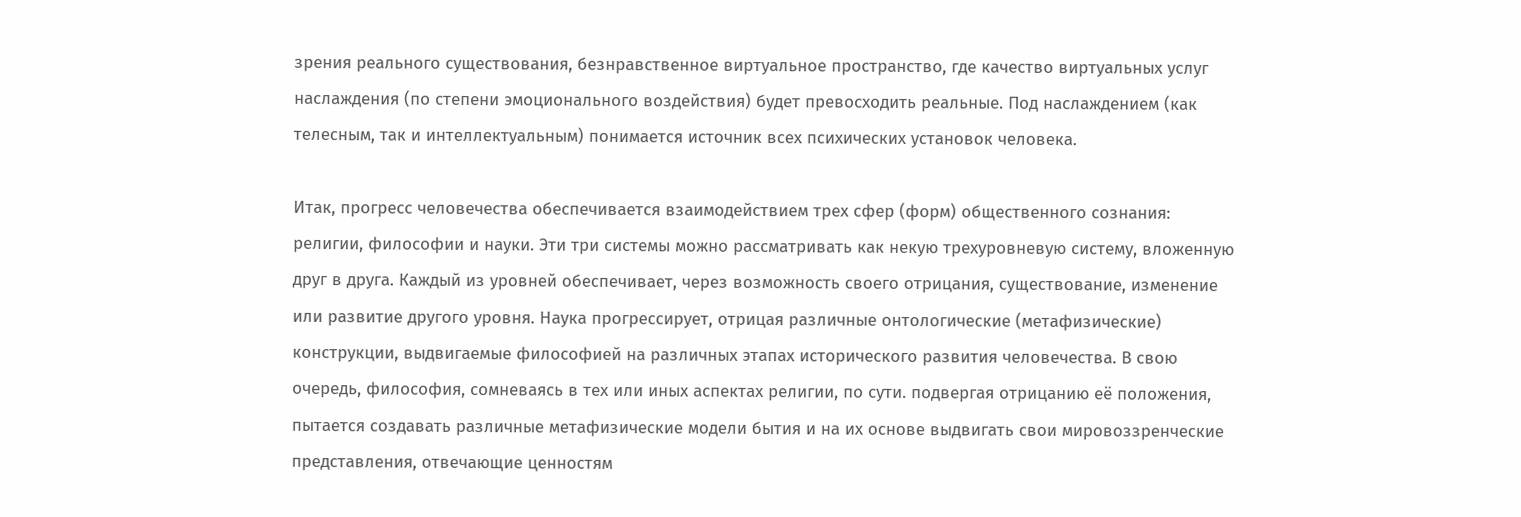зрения реального существования, безнравственное виртуальное пространство, где качество виртуальных услуг наслаждения (по степени эмоционального воздействия) будет превосходить реальные. Под наслаждением (как телесным, так и интеллектуальным) понимается источник всех психических установок человека.

Итак, прогресс человечества обеспечивается взаимодействием трех сфер (форм) общественного сознания: религии, философии и науки. Эти три системы можно рассматривать как некую трехуровневую систему, вложенную друг в друга. Каждый из уровней обеспечивает, через возможность своего отрицания, существование, изменение или развитие другого уровня. Наука прогрессирует, отрицая различные онтологические (метафизические) конструкции, выдвигаемые философией на различных этапах исторического развития человечества. В свою очередь, философия, сомневаясь в тех или иных аспектах религии, по сути. подвергая отрицанию её положения, пытается создавать различные метафизические модели бытия и на их основе выдвигать свои мировоззренческие представления, отвечающие ценностям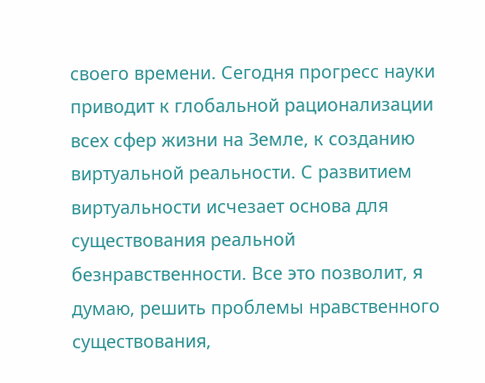своего времени. Сегодня прогресс науки приводит к глобальной рационализации всех сфер жизни на Земле, к созданию виртуальной реальности. С развитием виртуальности исчезает основа для существования реальной безнравственности. Все это позволит, я думаю, решить проблемы нравственного существования,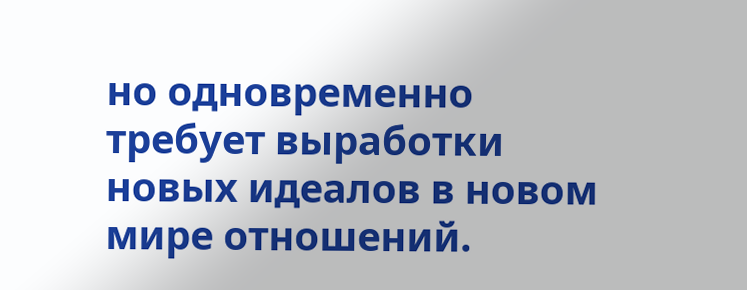но одновременно требует выработки новых идеалов в новом мире отношений.